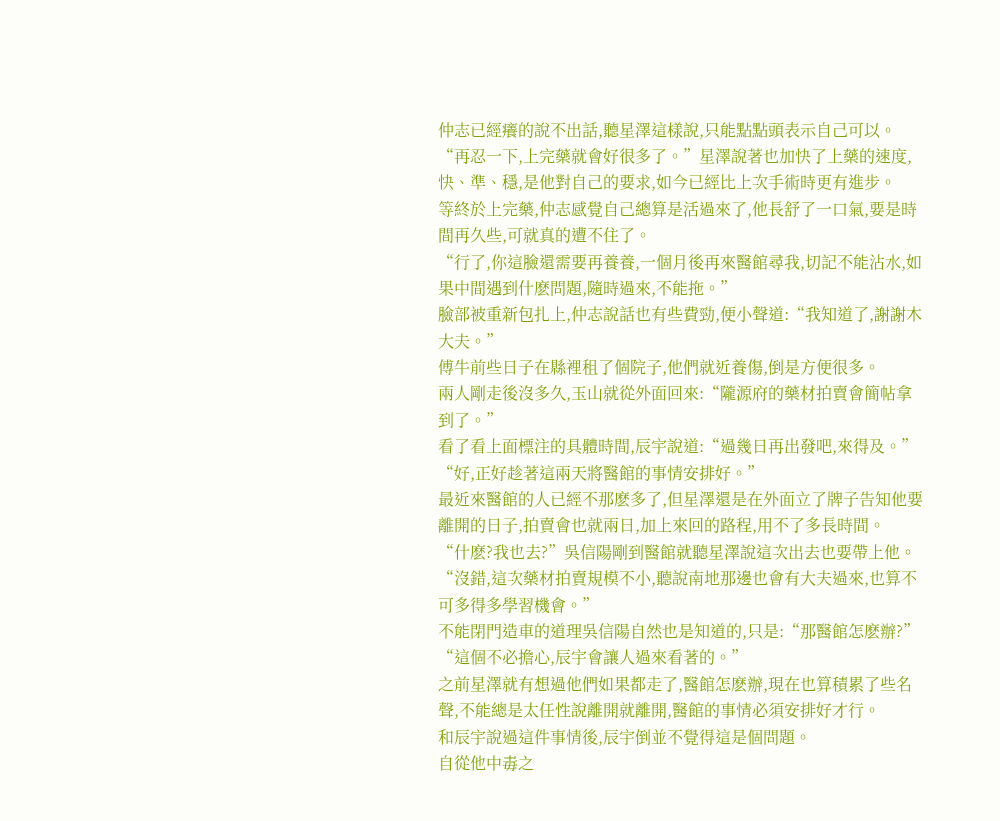仲志已經癢的說不出話,聽星澤這樣說,只能點點頭表示自己可以。
“再忍一下,上完藥就會好很多了。”星澤說著也加快了上藥的速度,快、準、穩,是他對自己的要求,如今已經比上次手術時更有進步。
等終於上完藥,仲志感覺自己總算是活過來了,他長舒了一口氣,要是時間再久些,可就真的遭不住了。
“行了,你這臉還需要再養養,一個月後再來醫館尋我,切記不能沾水,如果中間遇到什麽問題,隨時過來,不能拖。”
臉部被重新包扎上,仲志說話也有些費勁,便小聲道:“我知道了,謝謝木大夫。”
傅牛前些日子在縣裡租了個院子,他們就近養傷,倒是方便很多。
兩人剛走後沒多久,玉山就從外面回來:“隴源府的藥材拍賣會簡帖拿到了。”
看了看上面標注的具體時間,辰宇說道:“過幾日再出發吧,來得及。”
“好,正好趁著這兩天將醫館的事情安排好。”
最近來醫館的人已經不那麽多了,但星澤還是在外面立了牌子告知他要離開的日子,拍賣會也就兩日,加上來回的路程,用不了多長時間。
“什麽?我也去?”吳信陽剛到醫館就聽星澤說這次出去也要帶上他。
“沒錯,這次藥材拍賣規模不小,聽說南地那邊也會有大夫過來,也算不可多得多學習機會。”
不能閉門造車的道理吳信陽自然也是知道的,只是:“那醫館怎麽辦?”
“這個不必擔心,辰宇會讓人過來看著的。”
之前星澤就有想過他們如果都走了,醫館怎麽辦,現在也算積累了些名聲,不能總是太任性說離開就離開,醫館的事情必須安排好才行。
和辰宇說過這件事情後,辰宇倒並不覺得這是個問題。
自從他中毒之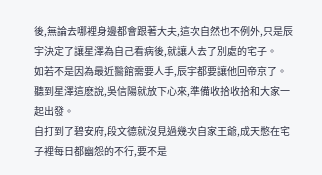後,無論去哪裡身邊都會跟著大夫,這次自然也不例外,只是辰宇決定了讓星澤為自己看病後,就讓人去了別處的宅子。
如若不是因為最近醫館需要人手,辰宇都要讓他回帝京了。
聽到星澤這麽說,吳信陽就放下心來,準備收拾收拾和大家一起出發。
自打到了碧安府,段文德就沒見過幾次自家王爺,成天憋在宅子裡每日都幽怨的不行,要不是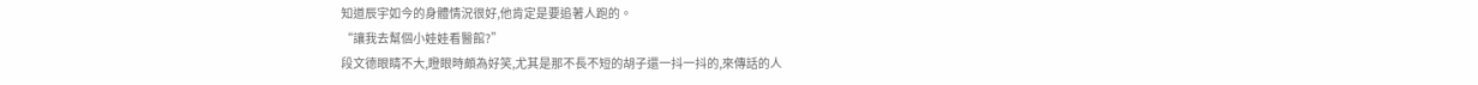知道辰宇如今的身體情況很好,他肯定是要追著人跑的。
“讓我去幫個小娃娃看醫館?”
段文德眼睛不大,瞪眼時頗為好笑,尤其是那不長不短的胡子還一抖一抖的,來傳話的人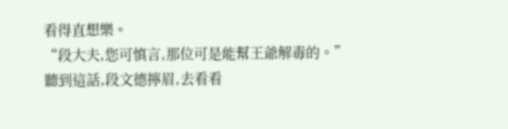看得直想樂。
“段大夫,您可慎言,那位可是能幫王爺解毒的。”
聽到這話,段文德擰眉,去看看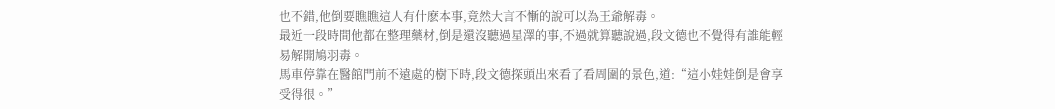也不錯,他倒要瞧瞧這人有什麽本事,竟然大言不慚的說可以為王爺解毒。
最近一段時間他都在整理藥材,倒是還沒聽過星澤的事,不過就算聽說過,段文德也不覺得有誰能輕易解開鳩羽毒。
馬車停靠在醫館門前不遠處的樹下時,段文德探頭出來看了看周圍的景色,道:“這小娃娃倒是會享受得很。”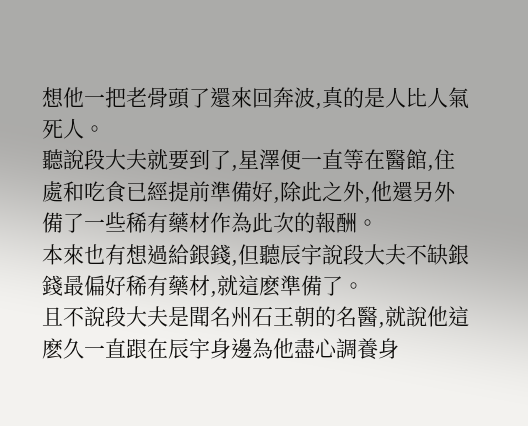想他一把老骨頭了還來回奔波,真的是人比人氣死人。
聽說段大夫就要到了,星澤便一直等在醫館,住處和吃食已經提前準備好,除此之外,他還另外備了一些稀有藥材作為此次的報酬。
本來也有想過給銀錢,但聽辰宇說段大夫不缺銀錢最偏好稀有藥材,就這麽準備了。
且不說段大夫是聞名州石王朝的名醫,就說他這麽久一直跟在辰宇身邊為他盡心調養身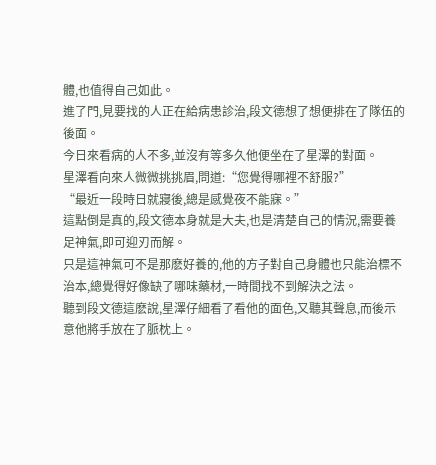體,也值得自己如此。
進了門,見要找的人正在給病患診治,段文德想了想便排在了隊伍的後面。
今日來看病的人不多,並沒有等多久他便坐在了星澤的對面。
星澤看向來人微微挑挑眉,問道:“您覺得哪裡不舒服?”
“最近一段時日就寢後,總是感覺夜不能寐。”
這點倒是真的,段文德本身就是大夫,也是清楚自己的情況,需要養足神氣,即可迎刃而解。
只是這神氣可不是那麽好養的,他的方子對自己身體也只能治標不治本,總覺得好像缺了哪味藥材,一時間找不到解決之法。
聽到段文德這麽說,星澤仔細看了看他的面色,又聽其聲息,而後示意他將手放在了脈枕上。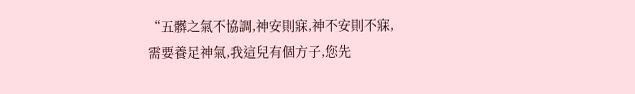“五髒之氣不協調,神安則寐,神不安則不寐,需要養足神氣,我這兒有個方子,您先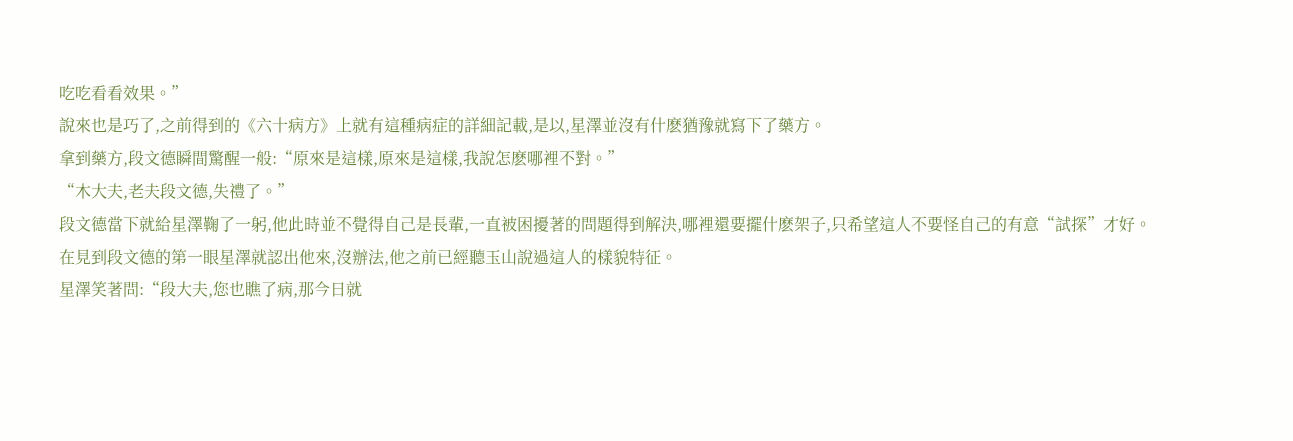吃吃看看效果。”
說來也是巧了,之前得到的《六十病方》上就有這種病症的詳細記載,是以,星澤並沒有什麽猶豫就寫下了藥方。
拿到藥方,段文德瞬間驚醒一般:“原來是這樣,原來是這樣,我說怎麽哪裡不對。”
“木大夫,老夫段文德,失禮了。”
段文德當下就給星澤鞠了一躬,他此時並不覺得自己是長輩,一直被困擾著的問題得到解決,哪裡還要擺什麽架子,只希望這人不要怪自己的有意“試探”才好。
在見到段文德的第一眼星澤就認出他來,沒辦法,他之前已經聽玉山說過這人的樣貌特征。
星澤笑著問:“段大夫,您也瞧了病,那今日就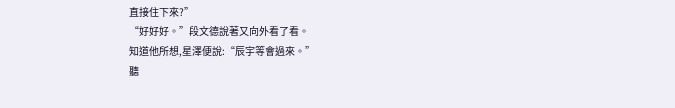直接住下來?”
“好好好。”段文德說著又向外看了看。
知道他所想,星澤便說:“辰宇等會過來。”
聽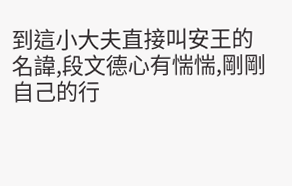到這小大夫直接叫安王的名諱,段文德心有惴惴,剛剛自己的行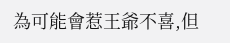為可能會惹王爺不喜,但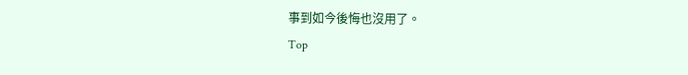事到如今後悔也沒用了。
Top